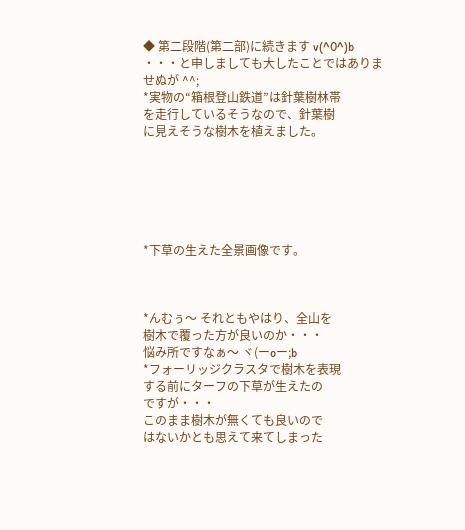◆ 第二段階(第二部)に続きます v(^0^)b ・・・と申しましても大したことではありませぬが ^^;
*実物の“箱根登山鉄道”は針葉樹林帯
を走行しているそうなので、針葉樹
に見えそうな樹木を植えました。






*下草の生えた全景画像です。



*んむぅ〜 それともやはり、全山を
樹木で覆った方が良いのか・・・
悩み所ですなぁ〜 ヾ(ーoー;b
*フォーリッジクラスタで樹木を表現
する前にターフの下草が生えたの
ですが・・・
このまま樹木が無くても良いので
はないかとも思えて来てしまった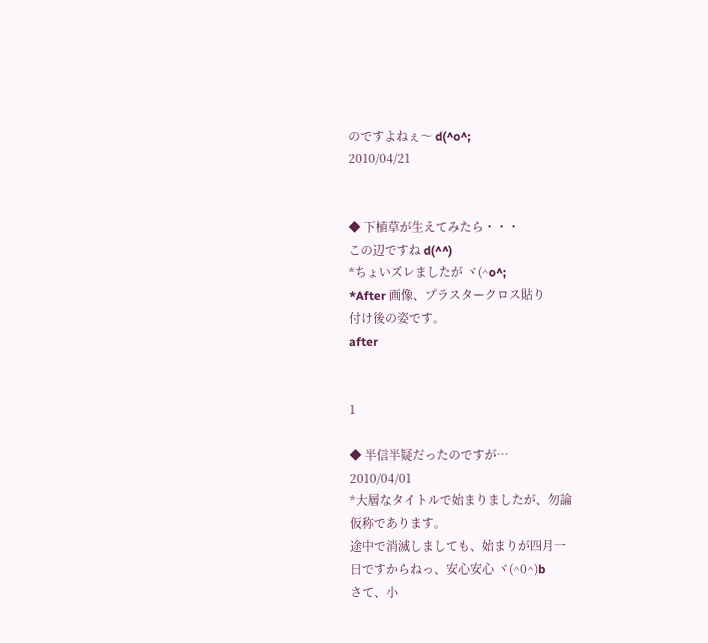のですよねぇ〜 d(^o^;
2010/04/21


◆ 下植草が生えてみたら・・・
この辺ですね d(^^)
*ちょいズレましたが ヾ(^o^;
*After 画像、プラスタークロス貼り
付け後の姿です。
after


1

◆ 半信半疑だったのですが…
2010/04/01
*大層なタイトルで始まりましたが、勿論
仮称であります。
途中で消滅しましても、始まりが四月一
日ですからねっ、安心安心 ヾ(^0^)b
さて、小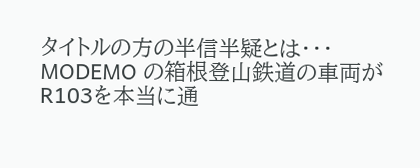タイトルの方の半信半疑とは・・・
MODEMO の箱根登山鉄道の車両が
R103を本当に通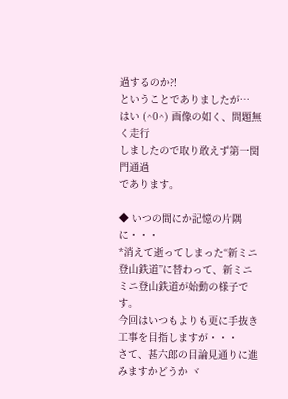過するのか?!
ということでありましたが…
はい (^0^) 画像の如く、問題無く走行
しましたので取り敢えず第一関門通過
であります。

◆ いつの間にか記憶の片隅に・・・
*消えて逝ってしまった“新ミニ登山鉄道”に替わって、新ミニミニ登山鉄道が始動の様子です。
今回はいつもよりも更に手抜き工事を目指しますが・・・
さて、甚六郎の目論見通りに進みますかどうか ヾ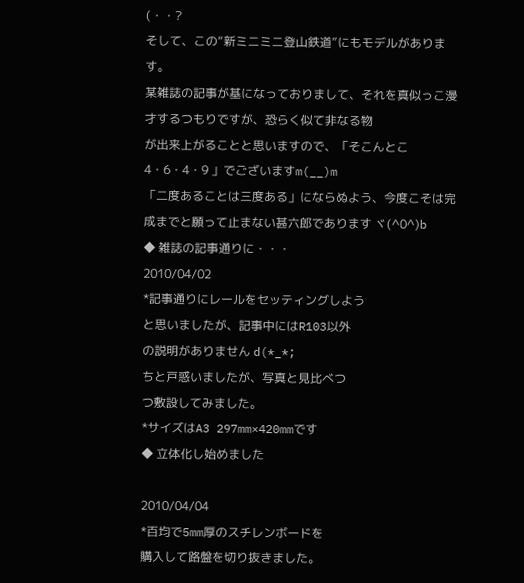(・・?
そして、この“新ミニミニ登山鉄道”にもモデルがあります。
某雑誌の記事が基になっておりまして、それを真似っこ漫才するつもりですが、恐らく似て非なる物
が出来上がることと思いますので、「そこんとこ 4・6・4・9 」でございますm(__)m
「二度あることは三度ある」にならぬよう、今度こそは完成までと願って止まない甚六郎であります ヾ(^0^)b
◆ 雑誌の記事通りに・・・
2010/04/02
*記事通りにレールをセッティングしよう
と思いましたが、記事中にはR103以外
の説明がありません d(*_*;
ちと戸惑いましたが、写真と見比べつ
つ敷設してみました。
*サイズはA3 297mm×420mmです
◆ 立体化し始めました

2010/04/04
*百均で5mm厚のスチレンボードを
購入して路盤を切り抜きました。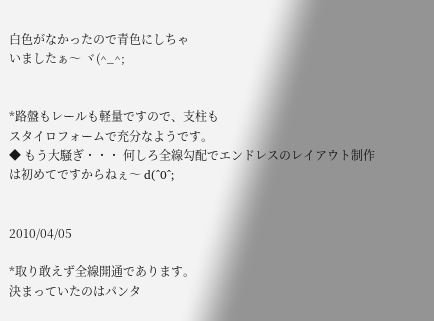白色がなかったので青色にしちゃ
いましたぁ〜 ヾ(^_^;


*路盤もレールも軽量ですので、支柱も
スタイロフォームで充分なようです。
◆ もう大騒ぎ・・・ 何しろ全線勾配でエンドレスのレイアウト制作は初めてですからねぇ〜 d(^0^;


2010/04/05

*取り敢えず全線開通であります。
決まっていたのはパンタ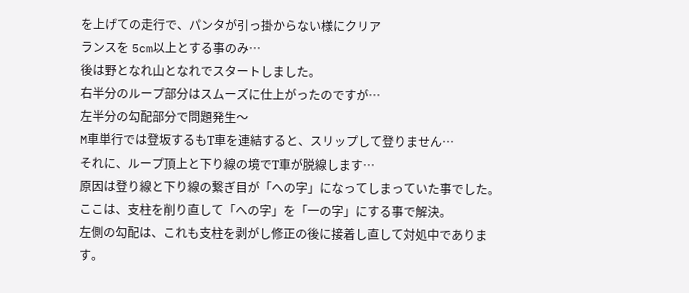を上げての走行で、パンタが引っ掛からない様にクリア
ランスを 5cm以上とする事のみ…
後は野となれ山となれでスタートしました。
右半分のループ部分はスムーズに仕上がったのですが…
左半分の勾配部分で問題発生〜
M車単行では登坂するもТ車を連結すると、スリップして登りません…
それに、ループ頂上と下り線の境でТ車が脱線します…
原因は登り線と下り線の繋ぎ目が「への字」になってしまっていた事でした。
ここは、支柱を削り直して「への字」を「一の字」にする事で解決。
左側の勾配は、これも支柱を剥がし修正の後に接着し直して対処中であります。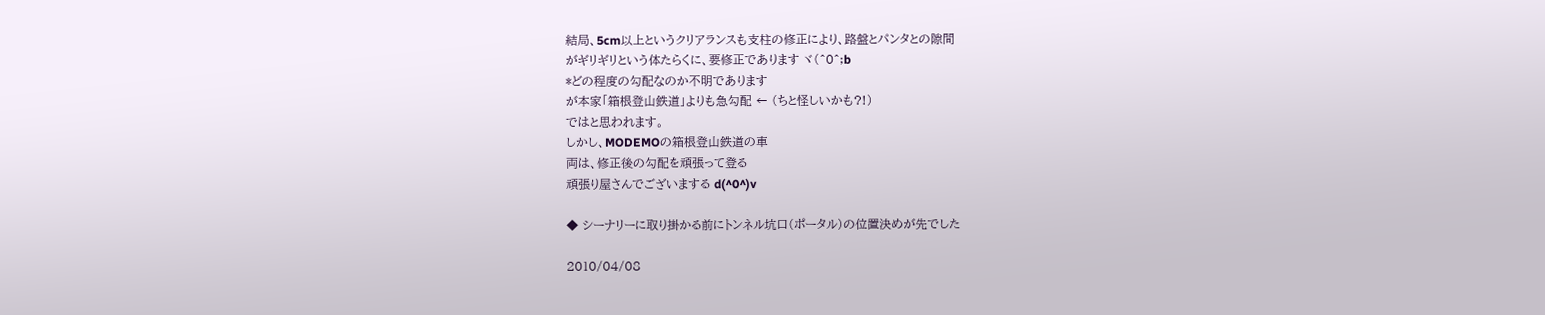結局、5cm以上というクリアランスも支柱の修正により、路盤とパンタとの隙間
がギリギリという体たらくに、要修正であります ヾ(^0^;b
*どの程度の勾配なのか不明であります
が本家「箱根登山鉄道」よりも急勾配 ← (ちと怪しいかも?!)
ではと思われます。
しかし、MODEMOの箱根登山鉄道の車
両は、修正後の勾配を頑張って登る
頑張り屋さんでございまする d(^0^)v

◆ シーナリーに取り掛かる前にトンネル坑口(ポータル)の位置決めが先でした

2010/04/08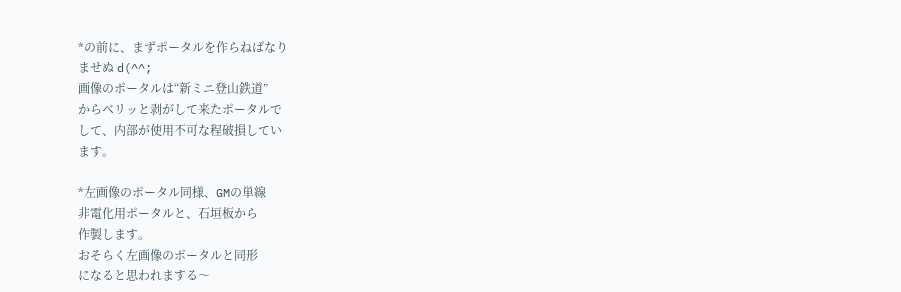*の前に、まずポータルを作らねばなり
ませぬ d(^^;
画像のポータルは“新ミニ登山鉄道”
からベリッと剥がして来たポータルで
して、内部が使用不可な程破損してい
ます。

*左画像のポータル同様、GMの単線
非電化用ポータルと、石垣板から
作製します。
おそらく左画像のポータルと同形
になると思われまする〜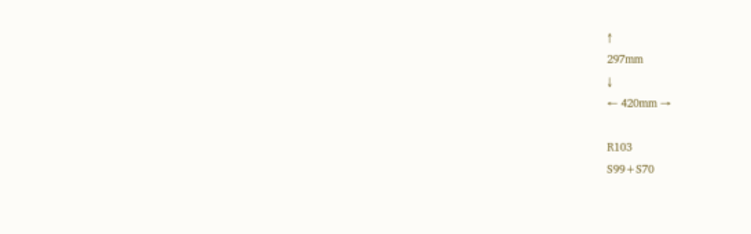↑
297mm
↓
← 420mm →

R103
S99+S70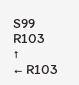S99
R103
↑
← R103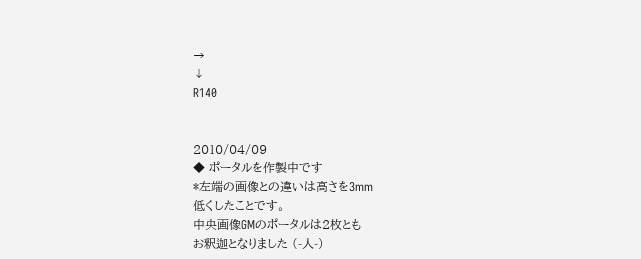→
↓
R140


2010/04/09
◆ ポータルを作製中です
*左端の画像との違いは高さを3mm
低くしたことです。
中央画像GMのポータルは2枚とも
お釈迦となりました (-人-)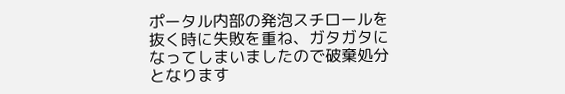ポータル内部の発泡スチロールを
抜く時に失敗を重ね、ガタガタに
なってしまいましたので破棄処分
となります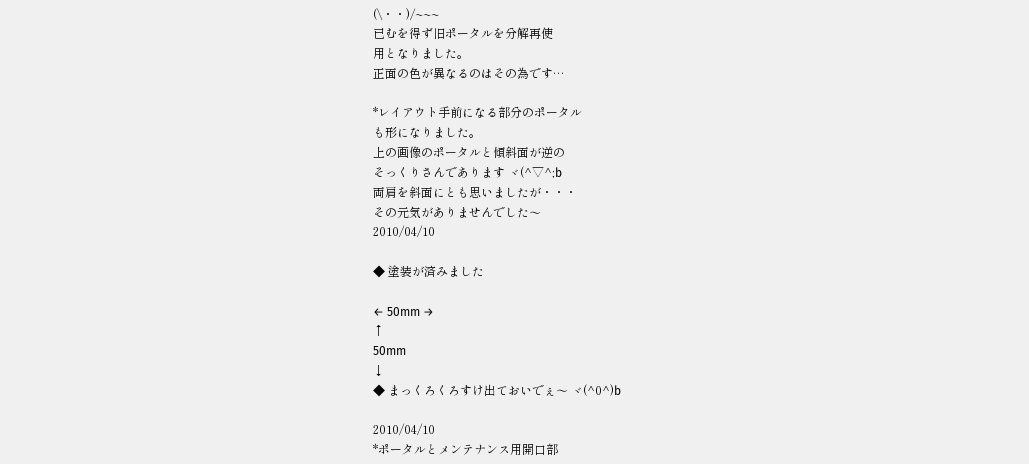(\・・)/~~~
已むを得ず旧ポータルを分解再使
用となりました。
正面の色が異なるのはその為です…

*レイアウト手前になる部分のポータル
も形になりました。
上の画像のポータルと傾斜面が逆の
そっくりさんであります ヾ(^▽^;b
両肩を斜面にとも思いましたが・・・
その元気がありませんでした〜
2010/04/10

◆ 塗装が済みました

← 50mm →
↑
50mm
↓
◆ まっくろくろすけ出ておいでぇ〜 ヾ(^0^)b

2010/04/10
*ポータルとメンテナンス用開口部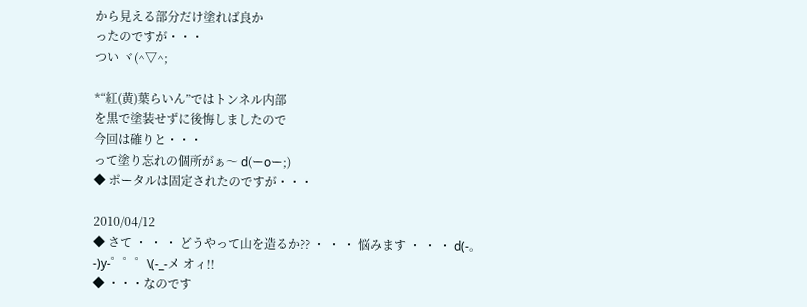から見える部分だけ塗れば良か
ったのですが・・・
つい ヾ(^▽^;

*“紅(黄)葉らいん”ではトンネル内部
を黒で塗装せずに後悔しましたので
今回は確りと・・・
って塗り忘れの個所がぁ〜 d(ーoー;)
◆ ポータルは固定されたのですが・・・

2010/04/12
◆ さて ・ ・ ・ どうやって山を造るか?? ・ ・ ・ 悩みます ・ ・ ・ d(-。-)y-゜゜゜\(-_-メ オィ!!
◆ ・・・なのです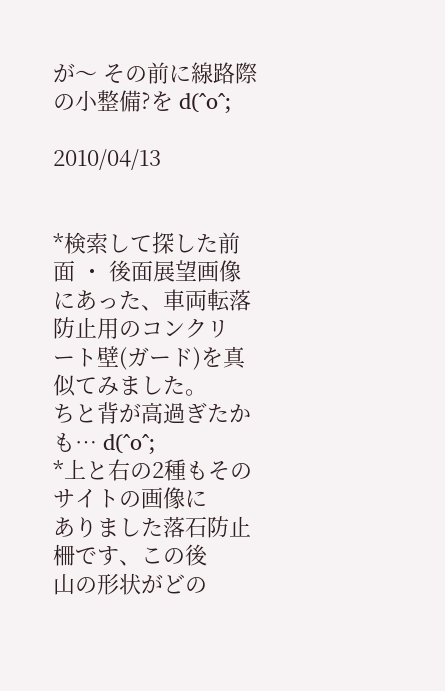が〜 その前に線路際の小整備?を d(^o^;

2010/04/13


*検索して探した前面 ・ 後面展望画像
にあった、車両転落防止用のコンクリ
ート壁(ガード)を真似てみました。
ちと背が高過ぎたかも… d(^o^;
*上と右の2種もそのサイトの画像に
ありました落石防止柵です、この後
山の形状がどの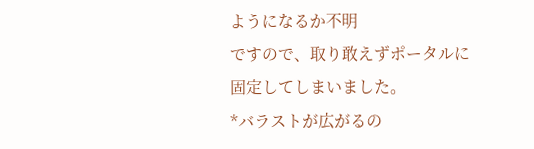ようになるか不明
ですので、取り敢えずポータルに
固定してしまいました。
*バラストが広がるの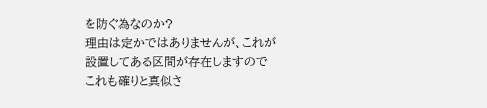を防ぐ為なのか?
理由は定かではありませんが、これが
設置してある区間が存在しますので
これも確りと真似さ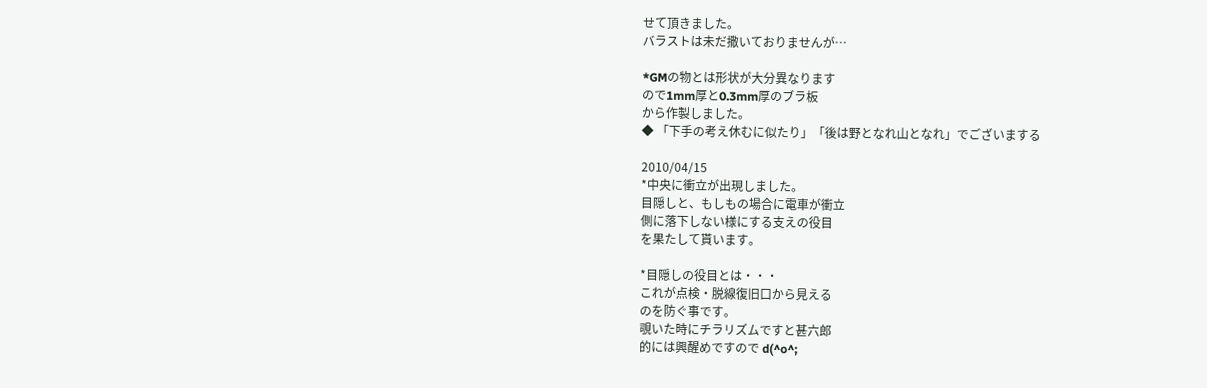せて頂きました。
バラストは未だ撒いておりませんが…

*GMの物とは形状が大分異なります
ので1mm厚と0.3mm厚のブラ板
から作製しました。
◆ 「下手の考え休むに似たり」「後は野となれ山となれ」でございまする

2010/04/15
*中央に衝立が出現しました。
目隠しと、もしもの場合に電車が衝立
側に落下しない様にする支えの役目
を果たして貰います。

*目隠しの役目とは・・・
これが点検・脱線復旧口から見える
のを防ぐ事です。
覗いた時にチラリズムですと甚六郎
的には興醒めですので d(^o^;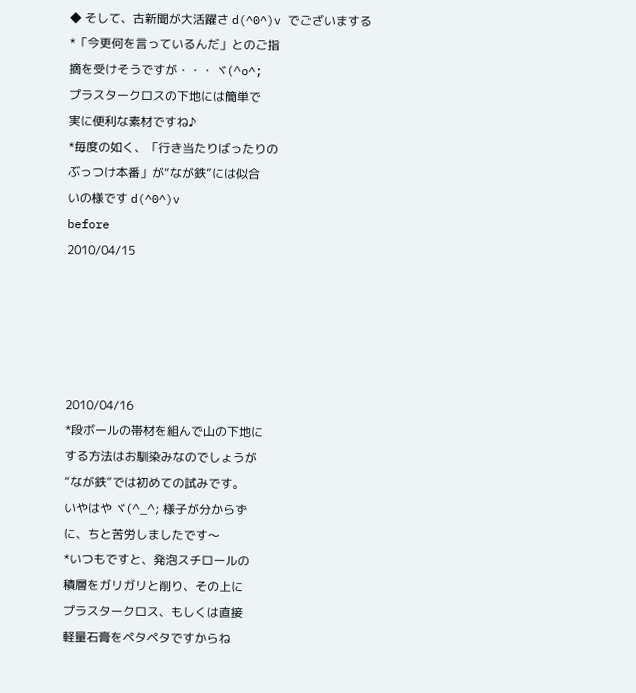◆ そして、古新聞が大活躍さ d(^0^)v でございまする
*「今更何を言っているんだ」とのご指
摘を受けそうですが・・・ ヾ(^o^;
プラスタークロスの下地には簡単で
実に便利な素材ですね♪
*毎度の如く、「行き当たりばったりの
ぶっつけ本番」が“なが鉄”には似合
いの様です d(^0^)v
before
2010/04/15





2010/04/16
*段ボールの帯材を組んで山の下地に
する方法はお馴染みなのでしょうが
“なが鉄”では初めての試みです。
いやはや ヾ(^_^; 様子が分からず
に、ちと苦労しましたです〜
*いつもですと、発泡スチロールの
積層をガリガリと削り、その上に
プラスタークロス、もしくは直接
軽量石膏をペタペタですからね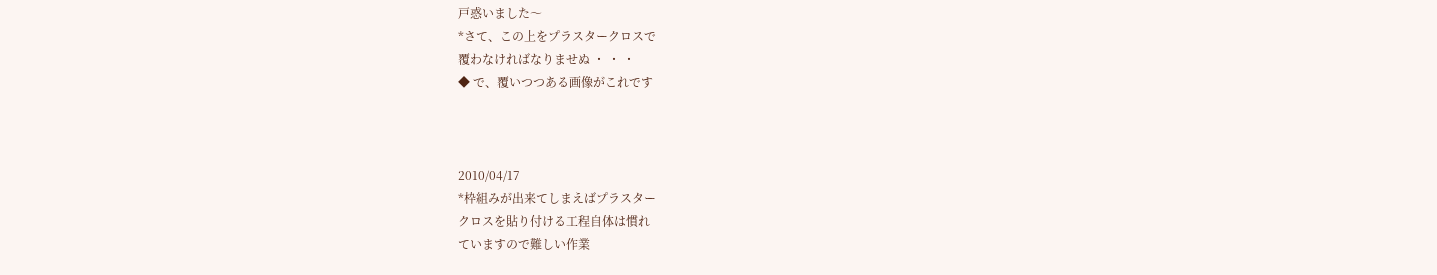戸惑いました〜
*さて、この上をプラスタークロスで
覆わなければなりませぬ ・ ・ ・
◆ で、覆いつつある画像がこれです



2010/04/17
*枠組みが出来てしまえばプラスター
クロスを貼り付ける工程自体は慣れ
ていますので難しい作業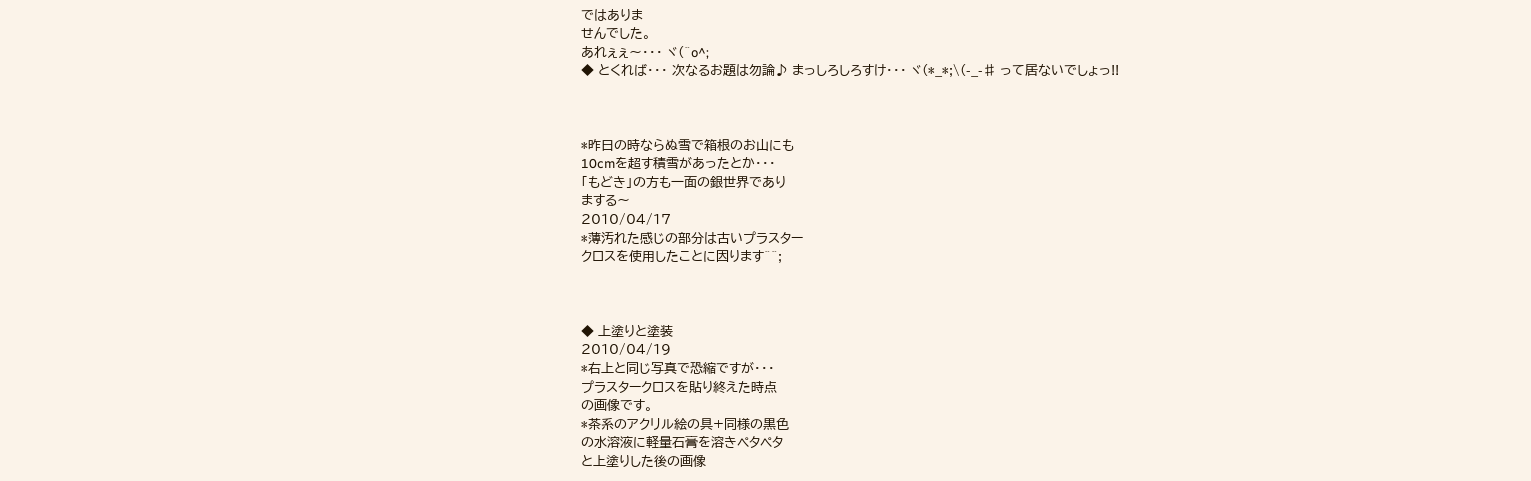ではありま
せんでした。
あれぇぇ〜・・・ ヾ(^o^;
◆ とくれば・・・ 次なるお題は勿論♪ まっしろしろすけ・・・ ヾ(*_*;\(-_-♯ って居ないでしょっ!!



*昨日の時ならぬ雪で箱根のお山にも
10cmを超す積雪があったとか・・・
「もどき」の方も一面の銀世界であり
まする〜
2010/04/17
*薄汚れた感じの部分は古いプラスター
クロスを使用したことに因ります^^;



◆ 上塗りと塗装
2010/04/19
*右上と同じ写真で恐縮ですが・・・
プラスタークロスを貼り終えた時点
の画像です。
*茶系のアクリル絵の具+同様の黒色
の水溶液に軽量石膏を溶きペタペタ
と上塗りした後の画像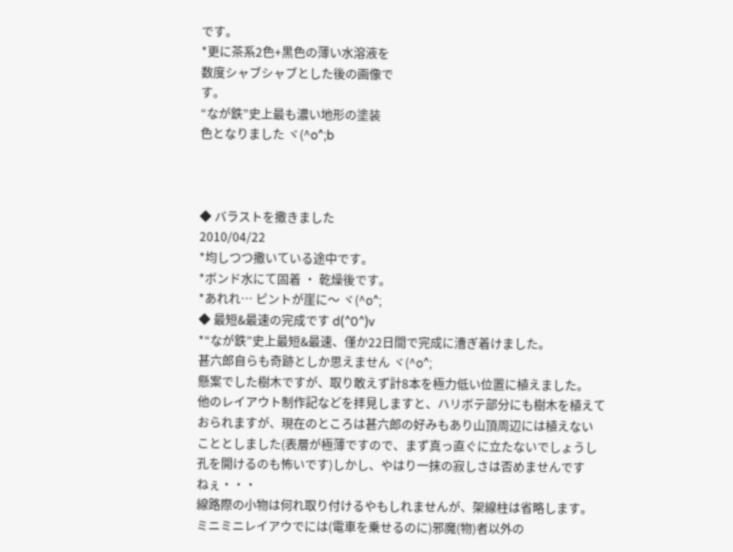です。
*更に茶系2色+黒色の薄い水溶液を
数度シャブシャブとした後の画像で
す。
“なが鉄”史上最も濃い地形の塗装
色となりました ヾ(^o^;b



◆ バラストを撒きました
2010/04/22
*均しつつ撒いている途中です。
*ボンド水にて固着 ・ 乾燥後です。
*あれれ… ピントが崖に〜 ヾ(^o^;
◆ 最短&最速の完成です d(^0^)v
*“なが鉄”史上最短&最速、僅か22日間で完成に漕ぎ着けました。
甚六郎自らも奇跡としか思えません ヾ(^o^;
懸案でした樹木ですが、取り敢えず計8本を極力低い位置に植えました。
他のレイアウト制作記などを拝見しますと、ハリボテ部分にも樹木を植えて
おられますが、現在のところは甚六郎の好みもあり山頂周辺には植えない
こととしました(表層が極薄ですので、まず真っ直ぐに立たないでしょうし
孔を開けるのも怖いです)しかし、やはり一抹の寂しさは否めませんです
ねぇ・・・
線路際の小物は何れ取り付けるやもしれませんが、架線柱は省略します。
ミニミニレイアウでには(電車を乗せるのに)邪魔(物)者以外の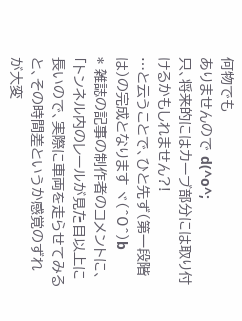何物でも
ありませんので d(^o^;
只、将来的にはカーブ部分には取り付けるかもしれません?!
…と云うことで、ひと先ず(第一段階は)の完成となります ヾ(^0^)b
* 雑誌の記事の制作者のコメントに、「トンネル内のレールが見た目以上に
長いので、実際に車両を走らせてみると、その時間差というか感覚のずれ
が大変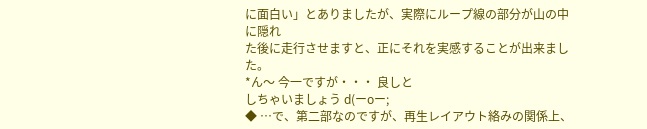に面白い」とありましたが、実際にループ線の部分が山の中に隠れ
た後に走行させますと、正にそれを実感することが出来ました。
*ん〜 今一ですが・・・ 良しと
しちゃいましょう d(ーoー;
◆ …で、第二部なのですが、再生レイアウト絡みの関係上、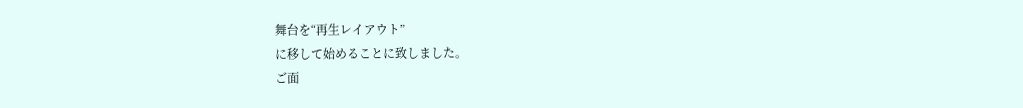舞台を“再生レイアウト”
に移して始めることに致しました。
ご面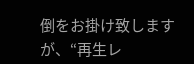倒をお掛け致しますが、“再生レ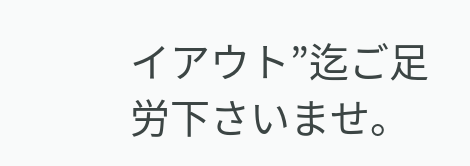イアウト”迄ご足労下さいませ。